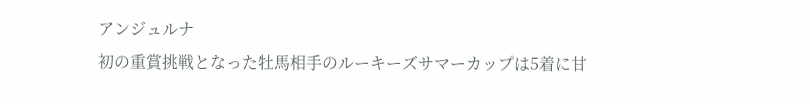アンジュルナ
初の重賞挑戦となった牡馬相手のルーキーズサマーカップは5着に甘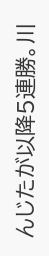んじたが以降5連勝。川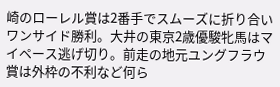崎のローレル賞は2番手でスムーズに折り合いワンサイド勝利。大井の東京2歳優駿牝馬はマイペース逃げ切り。前走の地元ユングフラウ賞は外枠の不利など何ら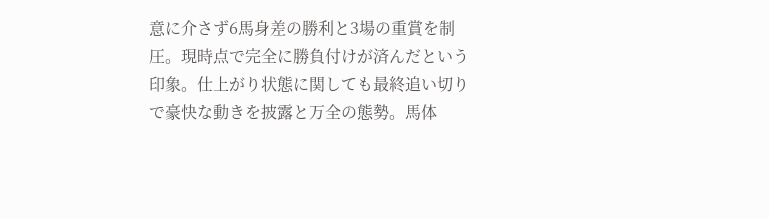意に介さず6馬身差の勝利と3場の重賞を制圧。現時点で完全に勝負付けが済んだという印象。仕上がり状態に関しても最終追い切りで豪快な動きを披露と万全の態勢。馬体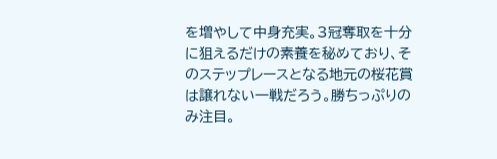を増やして中身充実。3冠奪取を十分に狙えるだけの素養を秘めており、そのステップレースとなる地元の桜花賞は譲れない一戦だろう。勝ちっぷりのみ注目。